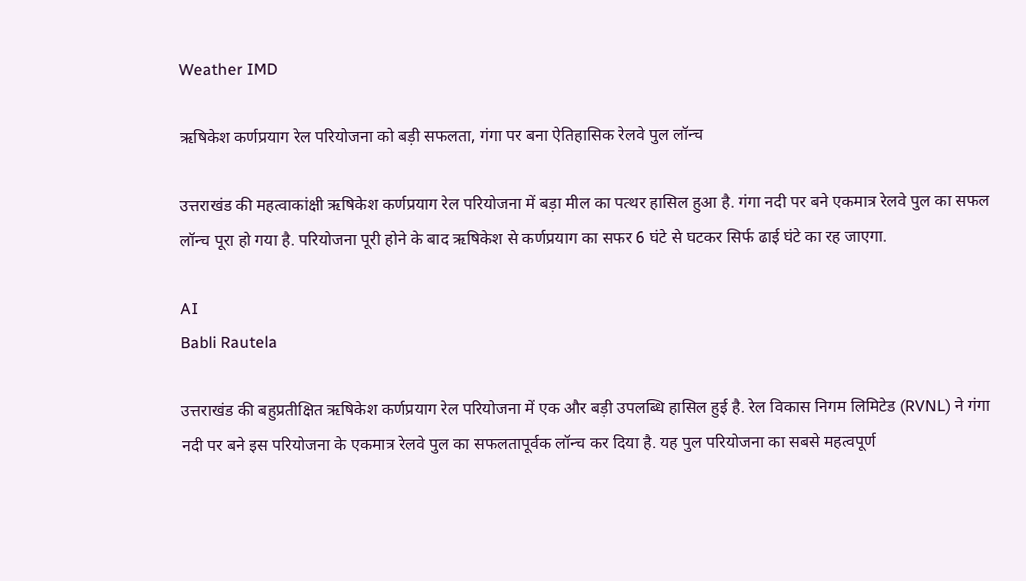Weather IMD

ऋषिकेश कर्णप्रयाग रेल परियोजना को बड़ी सफलता, गंगा पर बना ऐतिहासिक रेलवे पुल लॉन्च

उत्तराखंड की महत्वाकांक्षी ऋषिकेश कर्णप्रयाग रेल परियोजना में बड़ा मील का पत्थर हासिल हुआ है. गंगा नदी पर बने एकमात्र रेलवे पुल का सफल लॉन्च पूरा हो गया है. परियोजना पूरी होने के बाद ऋषिकेश से कर्णप्रयाग का सफर 6 घंटे से घटकर सिर्फ ढाई घंटे का रह जाएगा.

AI
Babli Rautela

उत्तराखंड की बहुप्रतीक्षित ऋषिकेश कर्णप्रयाग रेल परियोजना में एक और बड़ी उपलब्धि हासिल हुई है. रेल विकास निगम लिमिटेड (RVNL) ने गंगा नदी पर बने इस परियोजना के एकमात्र रेलवे पुल का सफलतापूर्वक लॉन्च कर दिया है. यह पुल परियोजना का सबसे महत्वपूर्ण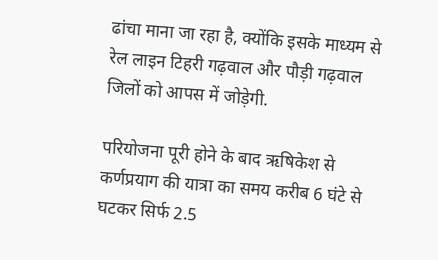ढांचा माना जा रहा है, क्योंकि इसके माध्यम से रेल लाइन टिहरी गढ़वाल और पौड़ी गढ़वाल जिलों को आपस में जोड़ेगी.

परियोजना पूरी होने के बाद ऋषिकेश से कर्णप्रयाग की यात्रा का समय करीब 6 घंटे से घटकर सिर्फ 2.5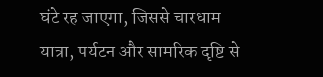घंटे रह जाएगा, जिससे चारधाम यात्रा, पर्यटन और सामरिक दृष्टि से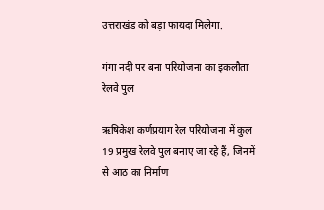उत्तराखंड को बड़ा फायदा मिलेगा.

गंगा नदी पर बना परियोजना का इकलौता रेलवे पुल

ऋषिकेश कर्णप्रयाग रेल परियोजना में कुल 19 प्रमुख रेलवे पुल बनाए जा रहे हैं, जिनमें से आठ का निर्माण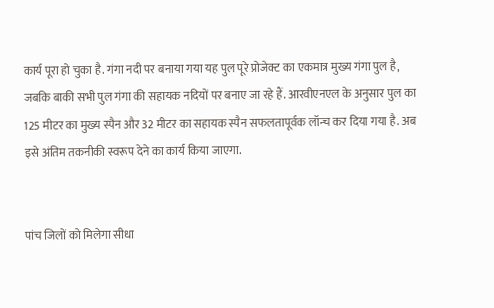कार्य पूरा हो चुका है. गंगा नदी पर बनाया गया यह पुल पूरे प्रोजेक्ट का एकमात्र मुख्य गंगा पुल है, जबकि बाकी सभी पुल गंगा की सहायक नदियों पर बनाए जा रहे हैं. आरवीएनएल के अनुसार पुल का 125 मीटर का मुख्य स्पैन और 32 मीटर का सहायक स्पैन सफलतापूर्वक लॉन्च कर दिया गया है. अब इसे अंतिम तकनीकी स्वरूप देने का कार्य किया जाएगा.


पांच जिलों को मिलेगा सीधा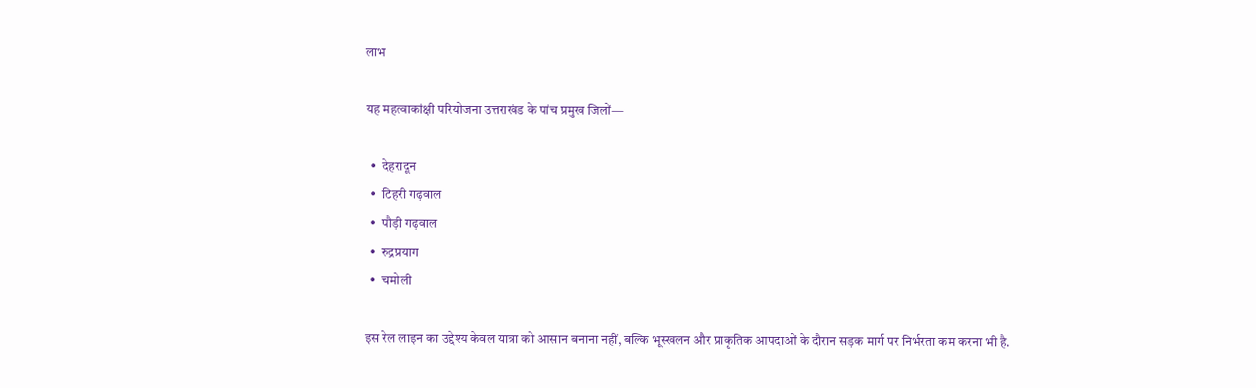लाभ

यह महत्वाकांक्षी परियोजना उत्तराखंड के पांच प्रमुख जिलों—

  •  देहरादून
  •  टिहरी गढ़वाल
  •  पौड़ी गढ़वाल
  •  रुद्रप्रयाग
  •  चमोली

इस रेल लाइन का उद्देश्य केवल यात्रा को आसान बनाना नहीं, बल्कि भूस्खलन और प्राकृतिक आपदाओं के दौरान सड़क मार्ग पर निर्भरता कम करना भी है.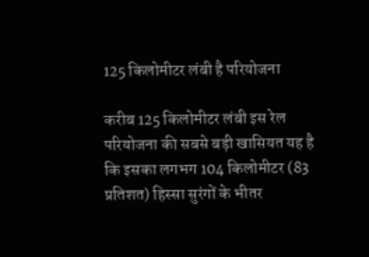125 किलोमीटर लंबी है परियोजना

करीब 125 किलोमीटर लंबी इस रेल परियोजना की सबसे बड़ी खासियत यह है कि इसका लगभग 104 किलोमीटर (83 प्रतिशत) हिस्सा सुरंगों के भीतर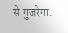से गुजरेगा.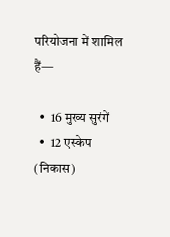परियोजना में शामिल हैं—

  •  16 मुख्य सुरंगें
  •  12 एस्केप (निकास)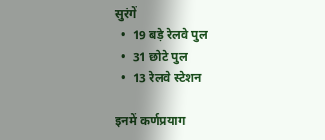सुरंगें
  •  19 बड़े रेलवे पुल
  •  31 छोटे पुल
  •  13 रेलवे स्टेशन

इनमें कर्णप्रयाग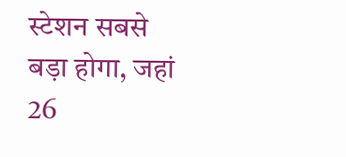स्टेशन सबसे बड़ा होगा, जहां 26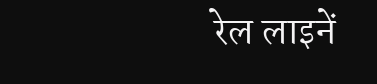रेल लाइनें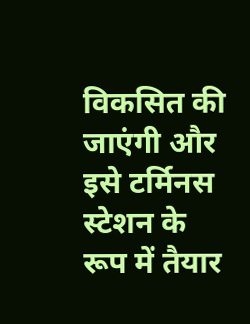विकसित की जाएंगी और इसे टर्मिनस स्टेशन के रूप में तैयार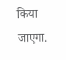किया जाएगा.